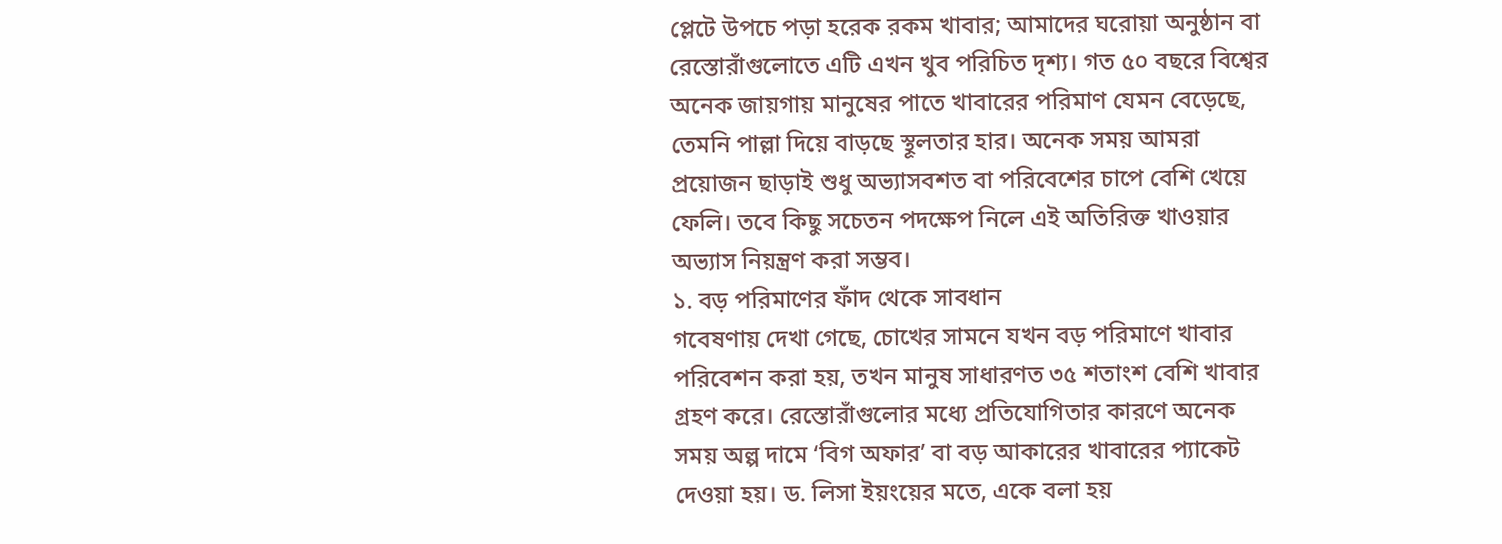প্লেটে উপচে পড়া হরেক রকম খাবার; আমাদের ঘরোয়া অনুষ্ঠান বা রেস্তোরাঁগুলোতে এটি এখন খুব পরিচিত দৃশ্য। গত ৫০ বছরে বিশ্বের অনেক জায়গায় মানুষের পাতে খাবারের পরিমাণ যেমন বেড়েছে, তেমনি পাল্লা দিয়ে বাড়ছে স্থূলতার হার। অনেক সময় আমরা প্রয়োজন ছাড়াই শুধু অভ্যাসবশত বা পরিবেশের চাপে বেশি খেয়ে ফেলি। তবে কিছু সচেতন পদক্ষেপ নিলে এই অতিরিক্ত খাওয়ার অভ্যাস নিয়ন্ত্রণ করা সম্ভব।
১. বড় পরিমাণের ফাঁদ থেকে সাবধান
গবেষণায় দেখা গেছে, চোখের সামনে যখন বড় পরিমাণে খাবার পরিবেশন করা হয়, তখন মানুষ সাধারণত ৩৫ শতাংশ বেশি খাবার গ্রহণ করে। রেস্তোরাঁগুলোর মধ্যে প্রতিযোগিতার কারণে অনেক সময় অল্প দামে ‘বিগ অফার’ বা বড় আকারের খাবারের প্যাকেট দেওয়া হয়। ড. লিসা ইয়ংয়ের মতে, একে বলা হয়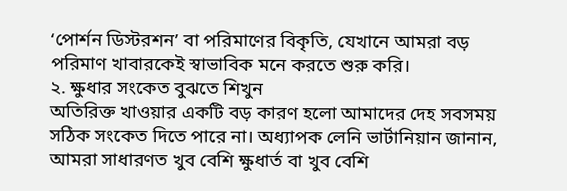‘পোর্শন ডিস্টরশন’ বা পরিমাণের বিকৃতি, যেখানে আমরা বড় পরিমাণ খাবারকেই স্বাভাবিক মনে করতে শুরু করি।
২. ক্ষুধার সংকেত বুঝতে শিখুন
অতিরিক্ত খাওয়ার একটি বড় কারণ হলো আমাদের দেহ সবসময় সঠিক সংকেত দিতে পারে না। অধ্যাপক লেনি ভার্টানিয়ান জানান, আমরা সাধারণত খুব বেশি ক্ষুধার্ত বা খুব বেশি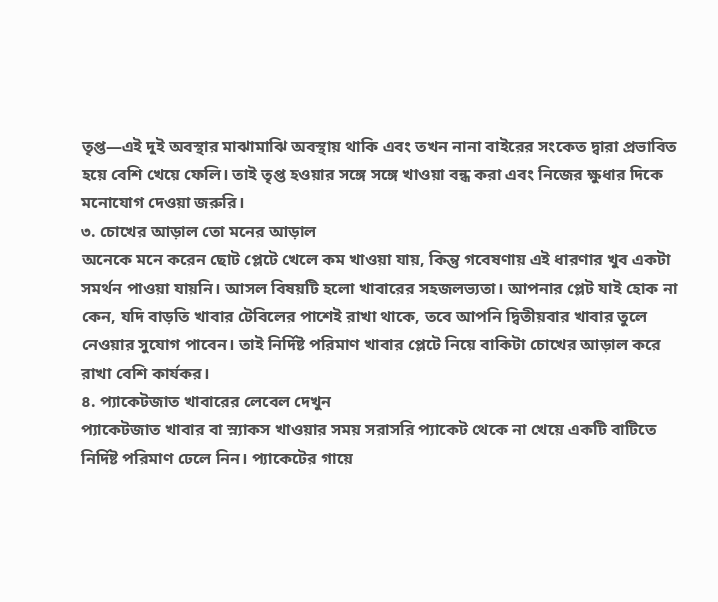তৃপ্ত—এই দুই অবস্থার মাঝামাঝি অবস্থায় থাকি এবং তখন নানা বাইরের সংকেত দ্বারা প্রভাবিত হয়ে বেশি খেয়ে ফেলি। তাই তৃপ্ত হওয়ার সঙ্গে সঙ্গে খাওয়া বন্ধ করা এবং নিজের ক্ষুধার দিকে মনোযোগ দেওয়া জরুরি।
৩. চোখের আড়াল তো মনের আড়াল
অনেকে মনে করেন ছোট প্লেটে খেলে কম খাওয়া যায়, কিন্তু গবেষণায় এই ধারণার খুব একটা সমর্থন পাওয়া যায়নি। আসল বিষয়টি হলো খাবারের সহজলভ্যতা। আপনার প্লেট যাই হোক না কেন, যদি বাড়তি খাবার টেবিলের পাশেই রাখা থাকে, তবে আপনি দ্বিতীয়বার খাবার তুলে নেওয়ার সুযোগ পাবেন। তাই নির্দিষ্ট পরিমাণ খাবার প্লেটে নিয়ে বাকিটা চোখের আড়াল করে রাখা বেশি কার্যকর।
৪. প্যাকেটজাত খাবারের লেবেল দেখুন
প্যাকেটজাত খাবার বা স্ন্যাকস খাওয়ার সময় সরাসরি প্যাকেট থেকে না খেয়ে একটি বাটিতে নির্দিষ্ট পরিমাণ ঢেলে নিন। প্যাকেটের গায়ে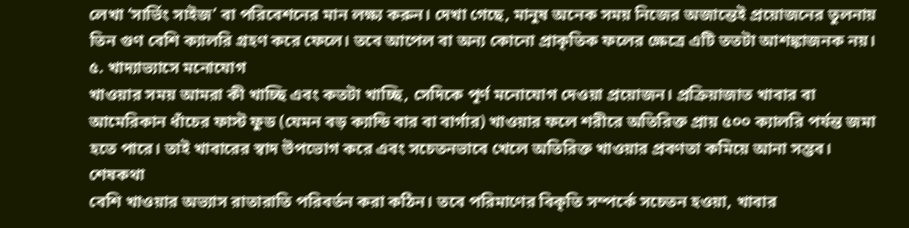লেখা ‘সার্ভিং সাইজ’ বা পরিবেশনের মান লক্ষ্য করুন। দেখা গেছে, মানুষ অনেক সময় নিজের অজান্তেই প্রয়োজনের তুলনায় তিন গুণ বেশি ক্যালরি গ্রহণ করে ফেলে। তবে আপেল বা অন্য কোনো প্রাকৃতিক ফলের ক্ষেত্রে এটি ততটা আশঙ্কাজনক নয়।
৫. খাদ্যাভ্যাসে মনোযোগ
খাওয়ার সময় আমরা কী খাচ্ছি এবং কতটা খাচ্ছি, সেদিকে পূর্ণ মনোযোগ দেওয়া প্রয়োজন। প্রক্রিয়াজাত খাবার বা আমেরিকান ধাঁচের ফাস্ট ফুড (যেমন বড় ক্যান্ডি বার বা বার্গার) খাওয়ার ফলে শরীরে অতিরিক্ত প্রায় ৫০০ ক্যালরি পর্যন্ত জমা হতে পারে। তাই খাবারের স্বাদ উপভোগ করে এবং সচেতনভাবে খেলে অতিরিক্ত খাওয়ার প্রবণতা কমিয়ে আনা সম্ভব।
শেষকথা
বেশি খাওয়ার অভ্যাস রাতারাতি পরিবর্তন করা কঠিন। তবে পরিমাণের বিকৃতি সম্পর্কে সচেতন হওয়া, খাবার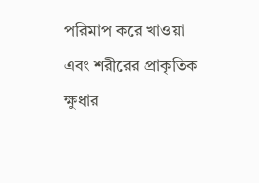পরিমাপ করে খাওয়া এবং শরীরের প্রাকৃতিক ক্ষুধার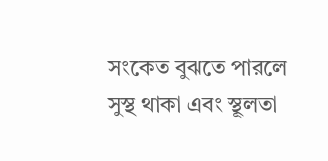সংকেত বুঝতে পারলে সুস্থ থাকা এবং স্থূলতা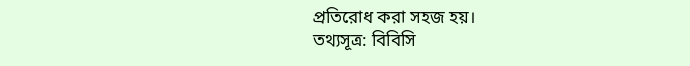প্রতিরোধ করা সহজ হয়।
তথ্যসূত্র: বিবিসি